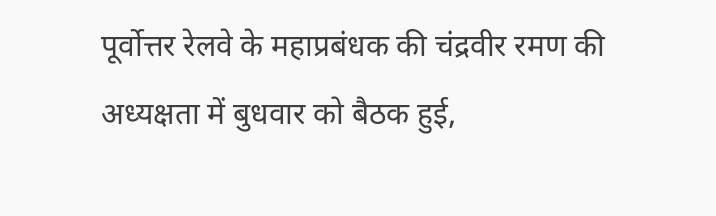पूर्वोत्तर रेलवे के महाप्रबंधक की चंद्रवीर रमण की अध्यक्षता में बुधवार को बैठक हुई,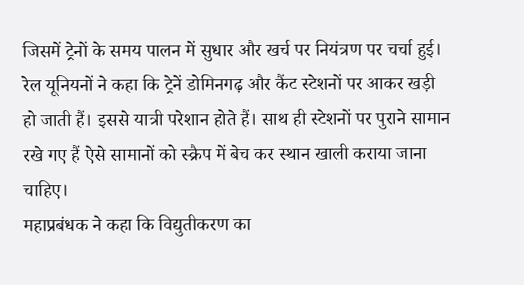जिसमें ट्रेनों के समय पालन में सुधार और खर्च पर नियंत्रण पर चर्चा हुई। रेल यूनियनों ने कहा कि ट्रेनें डोमिनगढ़ और कैंट स्टेशनों पर आकर खड़ी हो जाती हैं। इससे यात्री परेशान होते हैं। साथ ही स्टेशनों पर पुराने सामान रखे गए हैं ऐसे सामानों को स्क्रैप में बेच कर स्थान खाली कराया जाना चाहिए।
महाप्रबंधक ने कहा कि विद्युतीकरण का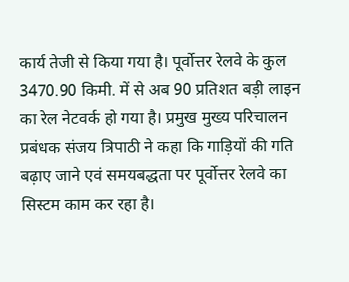कार्य तेजी से किया गया है। पूर्वोत्तर रेलवे के कुल 3470.90 किमी. में से अब 90 प्रतिशत बड़ी लाइन का रेल नेटवर्क हो गया है। प्रमुख मुख्य परिचालन प्रबंधक संजय त्रिपाठी ने कहा कि गाड़ियों की गति बढ़ाए जाने एवं समयबद्धता पर पूर्वोत्तर रेलवे का सिस्टम काम कर रहा है।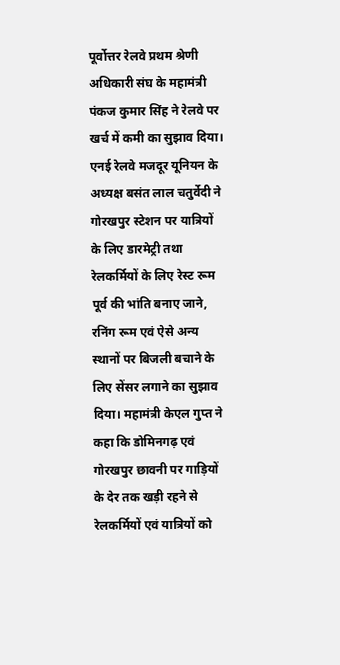पूर्वोत्तर रेलवे प्रथम श्रेणी अधिकारी संघ के महामंत्री पंकज कुमार सिंह ने रेलवे पर खर्च में कमी का सुझाव दिया।
एनई रेलवे मजदूर यूनियन के अध्यक्ष बसंत लाल चतुर्वेदी ने गोरखपुर स्टेशन पर यात्रियों के लिए डारमेट्री तथा रेलकर्मियों के लिए रेस्ट रूम पूर्व की भांति बनाए जाने, रनिंग रूम एवं ऐसे अन्य स्थानों पर बिजली बचाने के लिए सेंसर लगाने का सुझाव दिया। महामंत्री केएल गुप्त ने कहा कि डोमिनगढ़ एवं गोरखपुर छावनी पर गाड़ियों के देर तक खड़ी रहने से रेलकर्मियों एवं यात्रियों को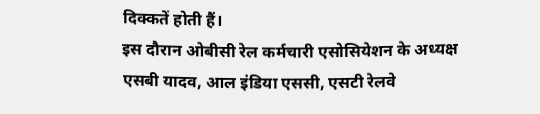दिक्कतें होती हैं।
इस दौरान ओबीसी रेल कर्मचारी एसोसियेशन के अध्यक्ष एसबी यादव, आल इंडिया एससी, एसटी रेलवे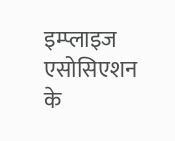इम्प्लाइज एसोसिएशन के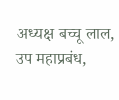अध्यक्ष बच्चू लाल, उप महाप्रबंध,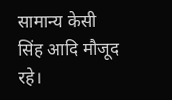सामान्य केसी सिंह आदि मौजूद रहे।